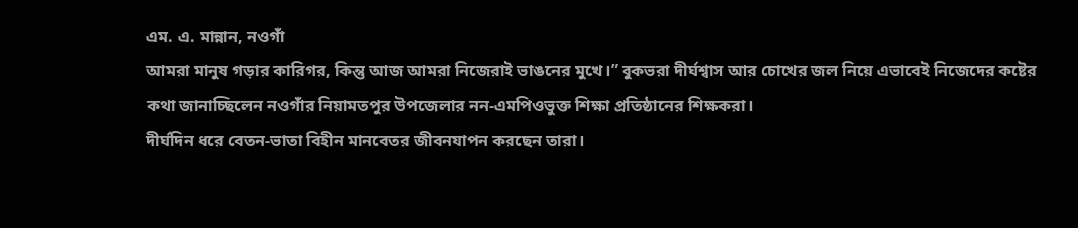এম. এ. মান্নান, নওগাঁ
আমরা মানুষ গড়ার কারিগর, কিন্তু আজ আমরা নিজেরাই ভাঙনের মুখে।” বুকভরা দীর্ঘশ্বাস আর চোখের জল নিয়ে এভাবেই নিজেদের কষ্টের কথা জানাচ্ছিলেন নওগাঁর নিয়ামতপুর উপজেলার নন-এমপিওভুক্ত শিক্ষা প্রতিষ্ঠানের শিক্ষকরা।
দীর্ঘদিন ধরে বেতন-ভাতা বিহীন মানবেতর জীবনযাপন করছেন তারা।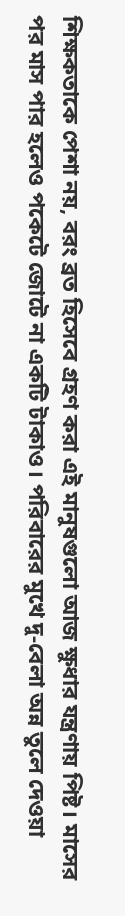শিক্ষকতাকে পেশা নয়, বরং ব্রত হিসেবে গ্রহণ করা এই মানুষগুলো আজ ক্ষুধার যন্ত্রণায় পিষ্ট। মাসের পর মাস পার হলেও পকেটে জোটে না একটি টাকাও। পরিবারের মুখে দু-বেলা অন্ন তুলে দেওয়া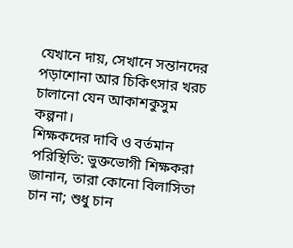যেখানে দায়, সেখানে সন্তানদের পড়াশোনা আর চিকিৎসার খরচ চালানো যেন আকাশকুসুম কল্পনা।
শিক্ষকদের দাবি ও বর্তমান পরিস্থিতি: ভুক্তভোগী শিক্ষকরা জানান, তারা কোনো বিলাসিতা চান না; শুধু চান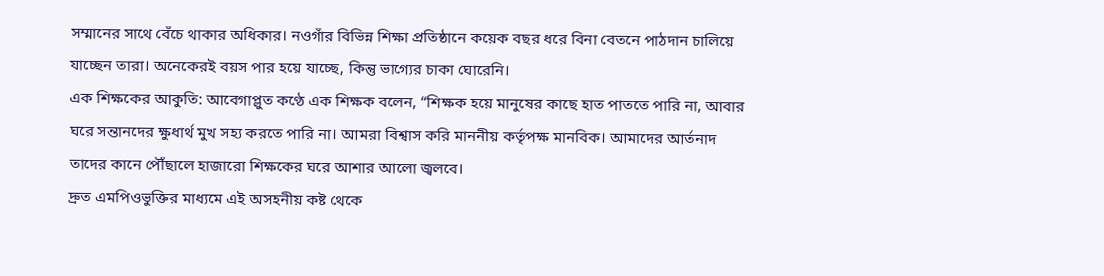সম্মানের সাথে বেঁচে থাকার অধিকার। নওগাঁর বিভিন্ন শিক্ষা প্রতিষ্ঠানে কয়েক বছর ধরে বিনা বেতনে পাঠদান চালিয়ে যাচ্ছেন তারা। অনেকেরই বয়স পার হয়ে যাচ্ছে, কিন্তু ভাগ্যের চাকা ঘোরেনি।
এক শিক্ষকের আকুতি: আবেগাপ্লুত কণ্ঠে এক শিক্ষক বলেন, “শিক্ষক হয়ে মানুষের কাছে হাত পাততে পারি না, আবার ঘরে সন্তানদের ক্ষুধার্থ মুখ সহ্য করতে পারি না। আমরা বিশ্বাস করি মাননীয় কর্তৃপক্ষ মানবিক। আমাদের আর্তনাদ তাদের কানে পৌঁছালে হাজারো শিক্ষকের ঘরে আশার আলো জ্বলবে।
দ্রুত এমপিওভুক্তির মাধ্যমে এই অসহনীয় কষ্ট থেকে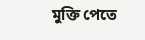মুক্তি পেতে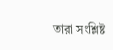তারা সংশ্লিষ্ট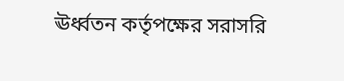ঊর্ধ্বতন কর্তৃপক্ষের সরাসরি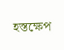হস্তক্ষেপ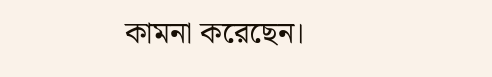কামনা করেছেন।